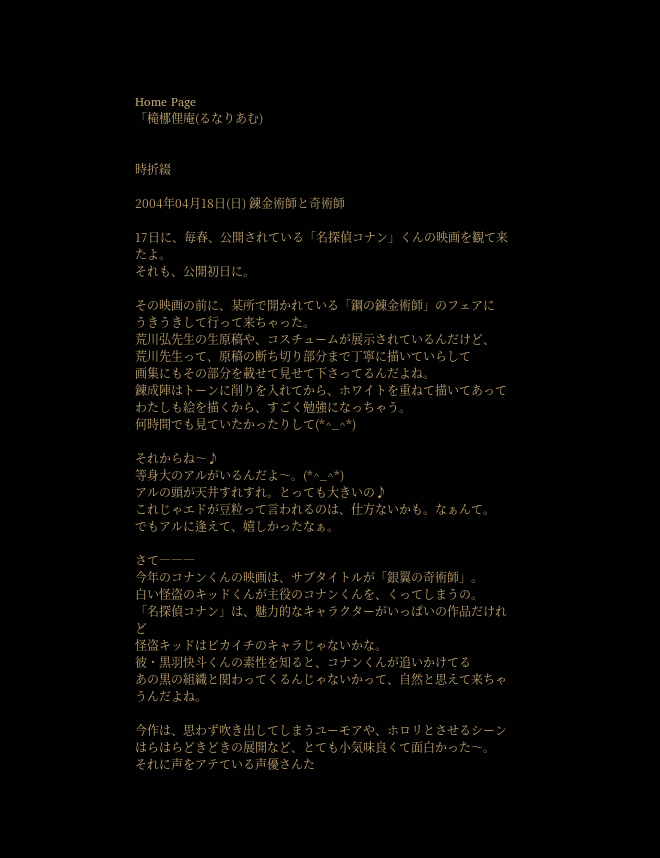Home Page
「槞梛俚庵(るなりあむ)


時折綴

2004年04月18日(日) 錬金術師と奇術師

17日に、毎春、公開されている「名探偵コナン」くんの映画を観て来たよ。
それも、公開初日に。

その映画の前に、某所で開かれている「鋼の錬金術師」のフェアに
うきうきして行って来ちゃった。
荒川弘先生の生原稿や、コスチュームが展示されているんだけど、
荒川先生って、原稿の断ち切り部分まで丁寧に描いていらして
画集にもその部分を載せて見せて下さってるんだよね。
錬成陣はトーンに削りを入れてから、ホワイトを重ねて描いてあって
わたしも絵を描くから、すごく勉強になっちゃう。
何時間でも見ていたかったりして(*^_^*)

それからね〜♪
等身大のアルがいるんだよ〜。(*^_^*)
アルの頭が天井すれすれ。とっても大きいの♪
これじゃエドが豆粒って言われるのは、仕方ないかも。なぁんて。
でもアルに逢えて、嬉しかったなぁ。

さて―――
今年のコナンくんの映画は、サブタイトルが「銀翼の奇術師」。
白い怪盗のキッドくんが主役のコナンくんを、くってしまうの。
「名探偵コナン」は、魅力的なキャラクターがいっぱいの作品だけれど
怪盗キッドはピカイチのキャラじゃないかな。
彼・黒羽快斗くんの素性を知ると、コナンくんが追いかけてる
あの黒の組織と関わってくるんじゃないかって、自然と思えて来ちゃうんだよね。

今作は、思わず吹き出してしまうユーモアや、ホロリとさせるシーン
はらはらどきどきの展開など、とても小気味良くて面白かった〜。
それに声をアテている声優さんた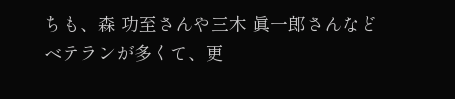ちも、森 功至さんや三木 眞一郎さんなど
ベテランが多くて、更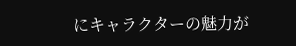にキャラクターの魅力が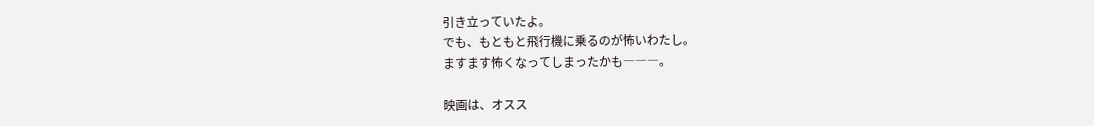引き立っていたよ。
でも、もともと飛行機に乗るのが怖いわたし。
ますます怖くなってしまったかも―――。

映画は、オスス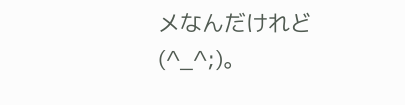メなんだけれど(^_^;)。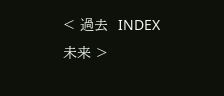< 過去  INDEX  未来 >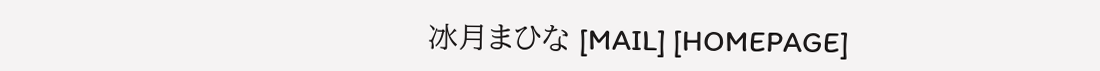冰月まひな [MAIL] [HOMEPAGE]